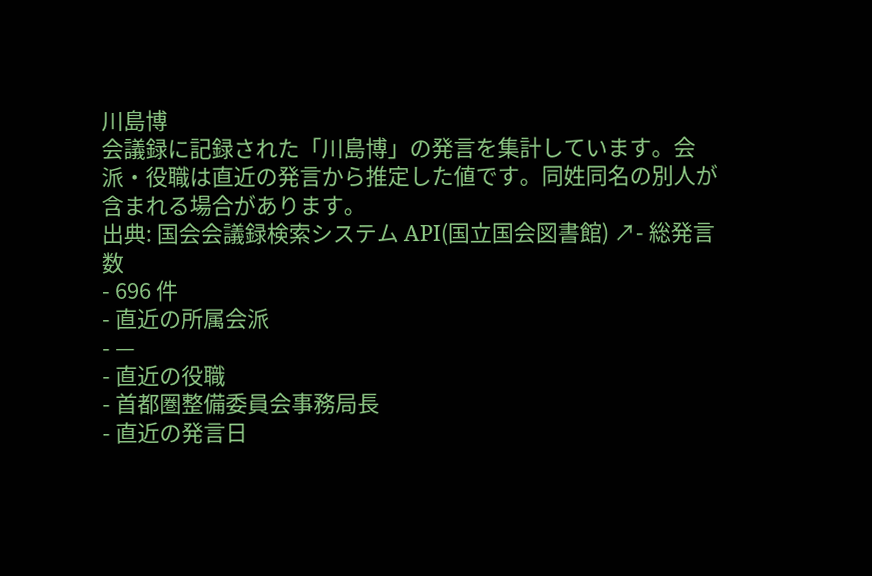川島博
会議録に記録された「川島博」の発言を集計しています。会派・役職は直近の発言から推定した値です。同姓同名の別人が含まれる場合があります。
出典: 国会会議録検索システム API(国立国会図書館) ↗- 総発言数
- 696 件
- 直近の所属会派
- —
- 直近の役職
- 首都圏整備委員会事務局長
- 直近の発言日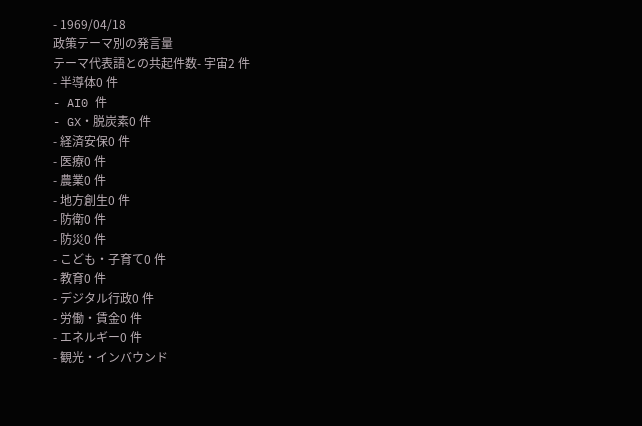- 1969/04/18
政策テーマ別の発言量
テーマ代表語との共起件数- 宇宙2 件
- 半導体0 件
- AI0 件
- GX・脱炭素0 件
- 経済安保0 件
- 医療0 件
- 農業0 件
- 地方創生0 件
- 防衛0 件
- 防災0 件
- こども・子育て0 件
- 教育0 件
- デジタル行政0 件
- 労働・賃金0 件
- エネルギー0 件
- 観光・インバウンド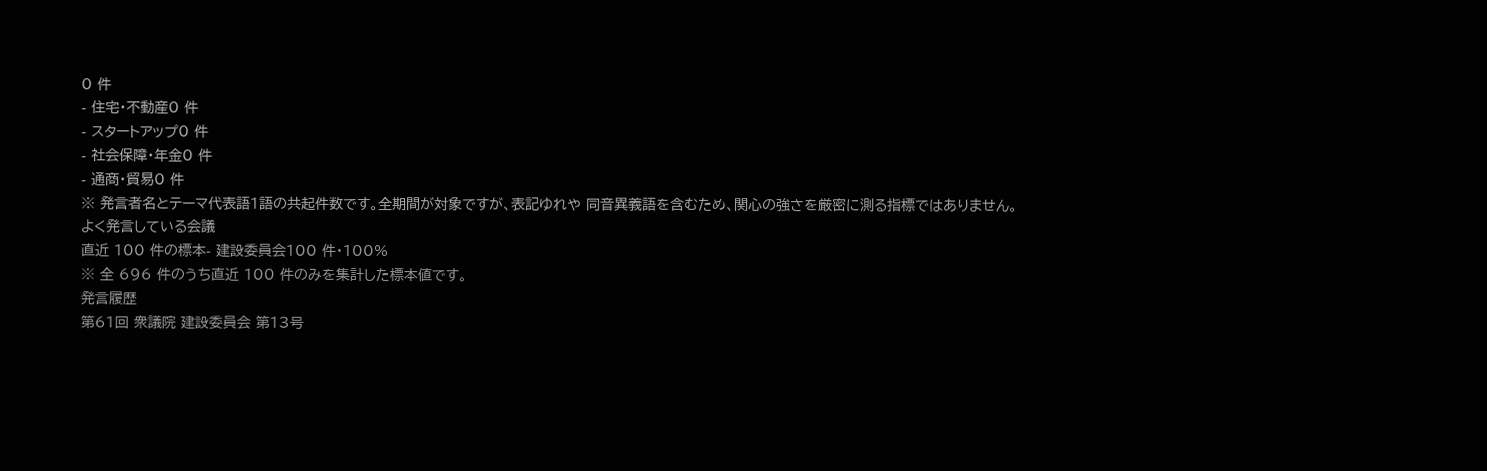0 件
- 住宅・不動産0 件
- スタートアップ0 件
- 社会保障・年金0 件
- 通商・貿易0 件
※ 発言者名とテーマ代表語1語の共起件数です。全期間が対象ですが、表記ゆれや 同音異義語を含むため、関心の強さを厳密に測る指標ではありません。
よく発言している会議
直近 100 件の標本- 建設委員会100 件・100%
※ 全 696 件のうち直近 100 件のみを集計した標本値です。
発言履歴
第61回 衆議院 建設委員会 第13号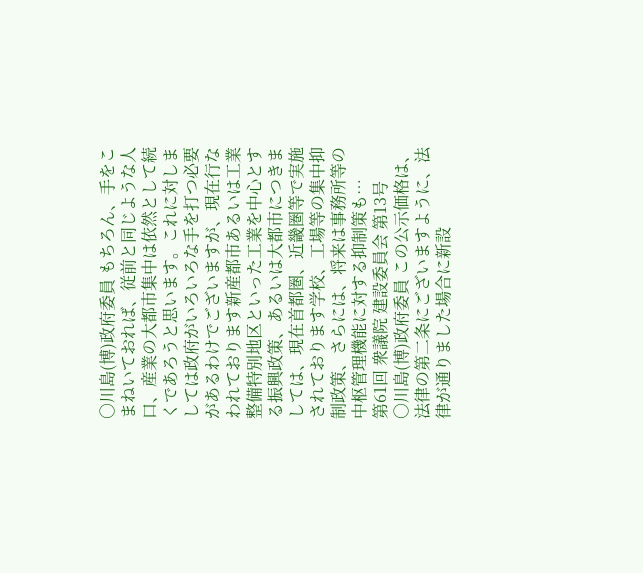○川島(博)政府委員 もちろん、手をこまねいておれば、従前と同じような人口、産業の大都市集中は依然として続くであろうと思います。これに対しましては政府がいろいろな手を打つ必要があるわけでございますが、現在行なわれております新産都市あるいは工業整備特別地区といった工業を中心とする振興政策、あるいは大都市につきましては、現在首都圏、近畿圏等で実施されております学校、工場等の集中抑制政策、さらには、将来は事務所等の中枢管理機能に対する抑制策も…
第61回 衆議院 建設委員会 第13号
○川島(博)政府委員 この公示価格は、法律の第二条にございますように、法律が通りました場合に新設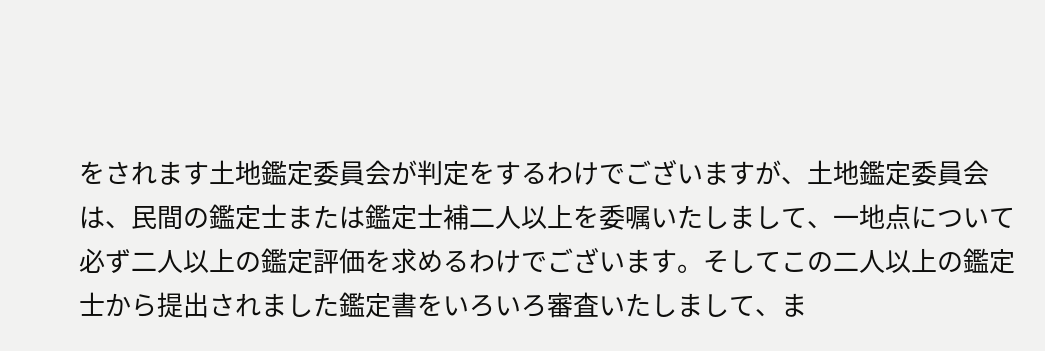をされます土地鑑定委員会が判定をするわけでございますが、土地鑑定委員会は、民間の鑑定士または鑑定士補二人以上を委嘱いたしまして、一地点について必ず二人以上の鑑定評価を求めるわけでございます。そしてこの二人以上の鑑定士から提出されました鑑定書をいろいろ審査いたしまして、ま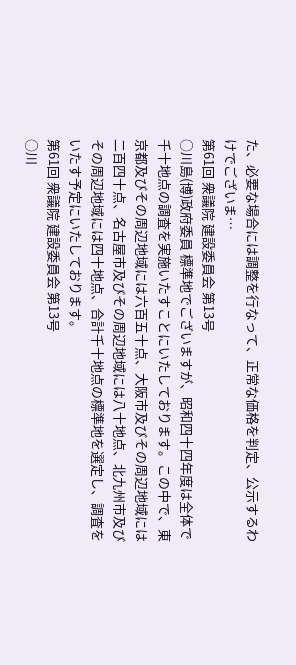た、必要な場合には調整を行なって、正常な価格を判定、公示するわけでございま…
第61回 衆議院 建設委員会 第13号
○川島(博)政府委員 標準地でございますが、昭和四十四年度は全体で千十地点の調査を実施いたすことにいたしております。この中で、東京都及びその周辺地域には六百五十点、大阪市及びその周辺地域には二百四十点、名古屋市及びその周辺地域には八十地点、北九州市及びその周辺地域には四十地点、合計千十地点の標準地を選定し、調査をいたす予定にいたしております。
第61回 衆議院 建設委員会 第13号
○川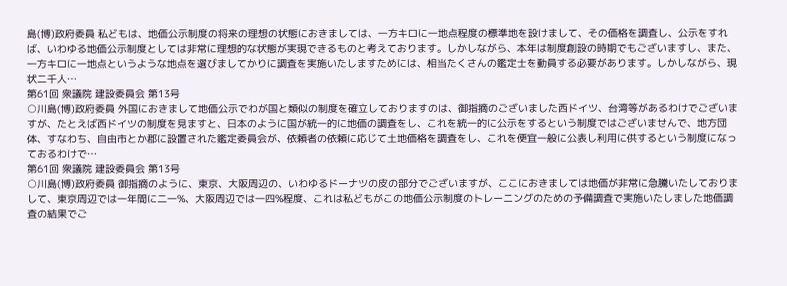島(博)政府委員 私どもは、地価公示制度の将来の理想の状態におきましては、一方キロに一地点程度の標準地を設けまして、その価格を調査し、公示をすれば、いわゆる地価公示制度としては非常に理想的な状態が実現できるものと考えております。しかしながら、本年は制度創設の時期でもございますし、また、一方キロに一地点というような地点を選びましてかりに調査を実施いたしますためには、相当たくさんの鑑定士を動員する必要があります。しかしながら、現状二千人…
第61回 衆議院 建設委員会 第13号
○川島(博)政府委員 外国におきまして地価公示でわが国と類似の制度を確立しておりますのは、御指摘のございました西ドイツ、台湾等があるわけでございますが、たとえば西ドイツの制度を見ますと、日本のように国が統一的に地価の調査をし、これを統一的に公示をするという制度ではございませんで、地方団体、すなわち、自由市とか郡に設置された鑑定委員会が、依頼者の依頼に応じて土地価格を調査をし、これを便宜一般に公表し利用に供するという制度になっておるわけで…
第61回 衆議院 建設委員会 第13号
○川島(博)政府委員 御指摘のように、東京、大阪周辺の、いわゆるドーナツの皮の部分でございますが、ここにおきましては地価が非常に急騰いたしておりまして、東京周辺では一年間に二一%、大阪周辺では一四%程度、これは私どもがこの地価公示制度のトレーニングのための予備調査で実施いたしました地価調査の結果でご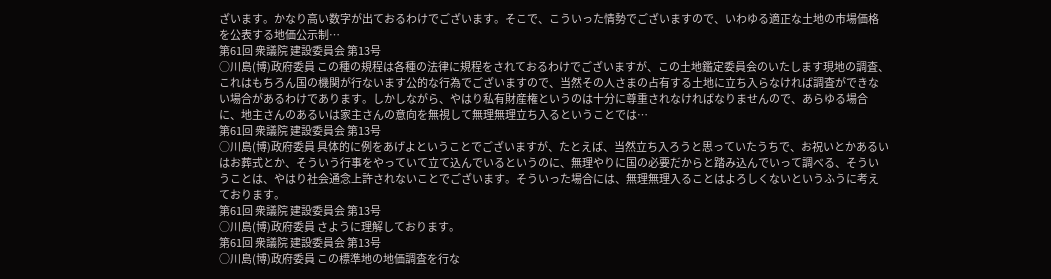ざいます。かなり高い数字が出ておるわけでございます。そこで、こういった情勢でございますので、いわゆる適正な土地の市場価格を公表する地価公示制…
第61回 衆議院 建設委員会 第13号
○川島(博)政府委員 この種の規程は各種の法律に規程をされておるわけでございますが、この土地鑑定委員会のいたします現地の調査、これはもちろん国の機関が行ないます公的な行為でございますので、当然その人さまの占有する土地に立ち入らなければ調査ができない場合があるわけであります。しかしながら、やはり私有財産権というのは十分に尊重されなければなりませんので、あらゆる場合に、地主さんのあるいは家主さんの意向を無視して無理無理立ち入るということでは…
第61回 衆議院 建設委員会 第13号
○川島(博)政府委員 具体的に例をあげよということでございますが、たとえば、当然立ち入ろうと思っていたうちで、お祝いとかあるいはお葬式とか、そういう行事をやっていて立て込んでいるというのに、無理やりに国の必要だからと踏み込んでいって調べる、そういうことは、やはり社会通念上許されないことでございます。そういった場合には、無理無理入ることはよろしくないというふうに考えております。
第61回 衆議院 建設委員会 第13号
○川島(博)政府委員 さように理解しております。
第61回 衆議院 建設委員会 第13号
○川島(博)政府委員 この標準地の地価調査を行な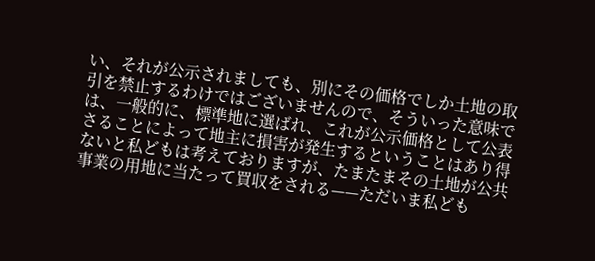い、それが公示されましても、別にその価格でしか土地の取引を禁止するわけではございませんので、そういった意味では、一般的に、標準地に選ばれ、これが公示価格として公表さることによって地主に損害が発生するということはあり得ないと私どもは考えておりますが、たまたまその土地が公共事業の用地に当たって買収をされる——ただいま私ども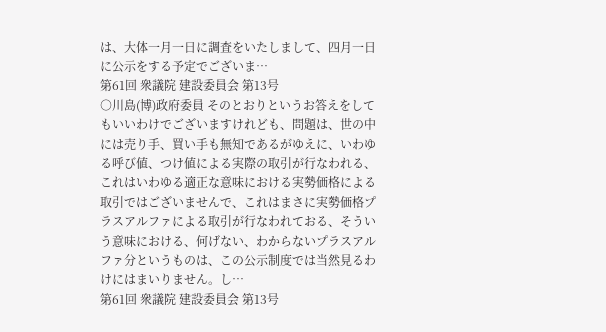は、大体一月一日に調査をいたしまして、四月一日に公示をする予定でございま…
第61回 衆議院 建設委員会 第13号
○川島(博)政府委員 そのとおりというお答えをしてもいいわけでございますけれども、問題は、世の中には売り手、買い手も無知であるがゆえに、いわゆる呼び値、つけ値による実際の取引が行なわれる、これはいわゆる適正な意味における実勢価格による取引ではございませんで、これはまさに実勢価格プラスアルファによる取引が行なわれておる、そういう意味における、何げない、わからないプラスアルファ分というものは、この公示制度では当然見るわけにはまいりません。し…
第61回 衆議院 建設委員会 第13号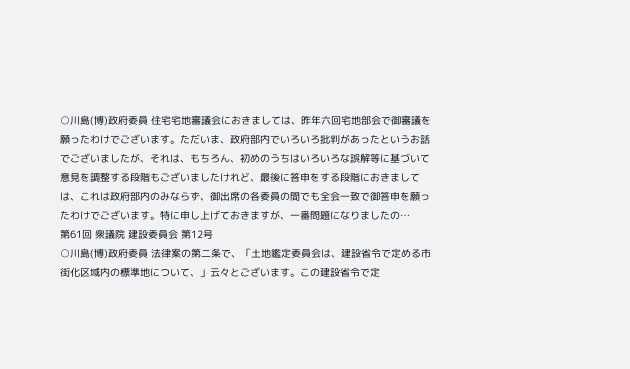○川島(博)政府委員 住宅宅地審議会におきましては、昨年六回宅地部会で御審議を願ったわけでございます。ただいま、政府部内でいろいろ批判があったというお話でございましたが、それは、もちろん、初めのうちはいろいろな誤解等に基づいて意見を調整する段階もございましたけれど、最後に答申をする段階におきましては、これは政府部内のみならず、御出席の各委員の間でも全会一致で御答申を願ったわけでございます。特に申し上げておきますが、一番問題になりましたの…
第61回 衆議院 建設委員会 第12号
○川島(博)政府委員 法律案の第二条で、「土地鑑定委員会は、建設省令で定める市街化区域内の標準地について、」云々とございます。この建設省令で定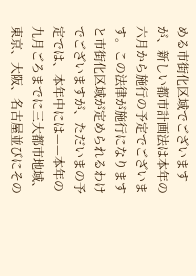める市街化区域でございますが、新しい都市計画法は本年の六月から施行の予定でございます。この法律が施行になりますと市街化区域が定められるわけでございますが、ただいまの予定では、本年中には——本年の九月ごろまでに三大都市地域、東京、大阪、名古屋並びにその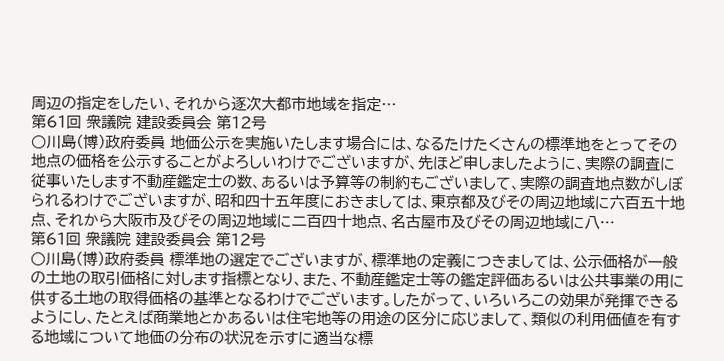周辺の指定をしたい、それから逐次大都市地域を指定…
第61回 衆議院 建設委員会 第12号
○川島(博)政府委員 地価公示を実施いたします場合には、なるたけたくさんの標準地をとってその地点の価格を公示することがよろしいわけでございますが、先ほど申しましたように、実際の調査に従事いたします不動産鑑定士の数、あるいは予算等の制約もございまして、実際の調査地点数がしぼられるわけでございますが、昭和四十五年度におきましては、東京都及びその周辺地域に六百五十地点、それから大阪市及びその周辺地域に二百四十地点、名古屋市及びその周辺地域に八…
第61回 衆議院 建設委員会 第12号
○川島(博)政府委員 標準地の選定でございますが、標準地の定義につきましては、公示価格が一般の土地の取引価格に対します指標となり、また、不動産鑑定士等の鑑定評価あるいは公共事業の用に供する土地の取得価格の基準となるわけでございます。したがって、いろいろこの効果が発揮できるようにし、たとえば商業地とかあるいは住宅地等の用途の区分に応じまして、類似の利用価値を有する地域について地価の分布の状況を示すに適当な標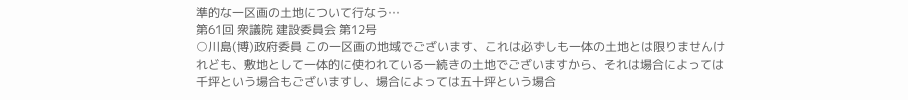準的な一区画の土地について行なう…
第61回 衆議院 建設委員会 第12号
○川島(博)政府委員 この一区画の地域でございます、これは必ずしも一体の土地とは限りませんけれども、敷地として一体的に使われている一続きの土地でございますから、それは場合によっては千坪という場合もございますし、場合によっては五十坪という場合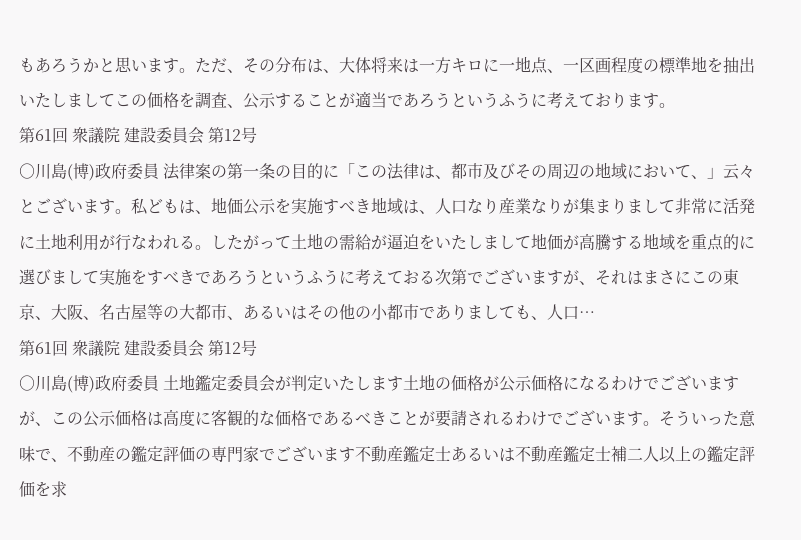もあろうかと思います。ただ、その分布は、大体将来は一方キロに一地点、一区画程度の標準地を抽出いたしましてこの価格を調査、公示することが適当であろうというふうに考えております。
第61回 衆議院 建設委員会 第12号
○川島(博)政府委員 法律案の第一条の目的に「この法律は、都市及びその周辺の地域において、」云々とございます。私どもは、地価公示を実施すべき地域は、人口なり産業なりが集まりまして非常に活発に土地利用が行なわれる。したがって土地の需給が逼迫をいたしまして地価が高騰する地域を重点的に選びまして実施をすべきであろうというふうに考えておる次第でございますが、それはまさにこの東京、大阪、名古屋等の大都市、あるいはその他の小都市でありましても、人口…
第61回 衆議院 建設委員会 第12号
○川島(博)政府委員 土地鑑定委員会が判定いたします土地の価格が公示価格になるわけでございますが、この公示価格は高度に客観的な価格であるべきことが要請されるわけでございます。そういった意味で、不動産の鑑定評価の専門家でございます不動産鑑定士あるいは不動産鑑定士補二人以上の鑑定評価を求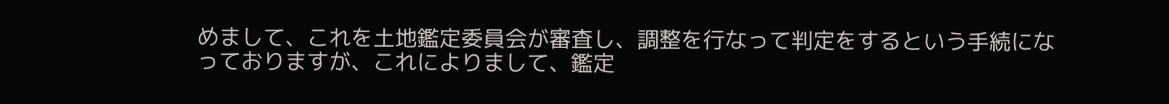めまして、これを土地鑑定委員会が審査し、調整を行なって判定をするという手続になっておりますが、これによりまして、鑑定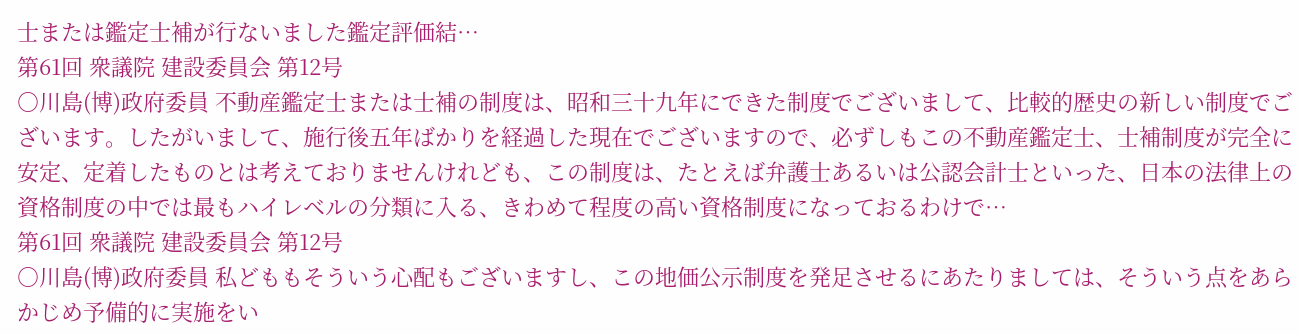士または鑑定士補が行ないました鑑定評価結…
第61回 衆議院 建設委員会 第12号
○川島(博)政府委員 不動産鑑定士または士補の制度は、昭和三十九年にできた制度でございまして、比較的歴史の新しい制度でございます。したがいまして、施行後五年ばかりを経過した現在でございますので、必ずしもこの不動産鑑定士、士補制度が完全に安定、定着したものとは考えておりませんけれども、この制度は、たとえば弁護士あるいは公認会計士といった、日本の法律上の資格制度の中では最もハイレベルの分類に入る、きわめて程度の高い資格制度になっておるわけで…
第61回 衆議院 建設委員会 第12号
○川島(博)政府委員 私どももそういう心配もございますし、この地価公示制度を発足させるにあたりましては、そういう点をあらかじめ予備的に実施をい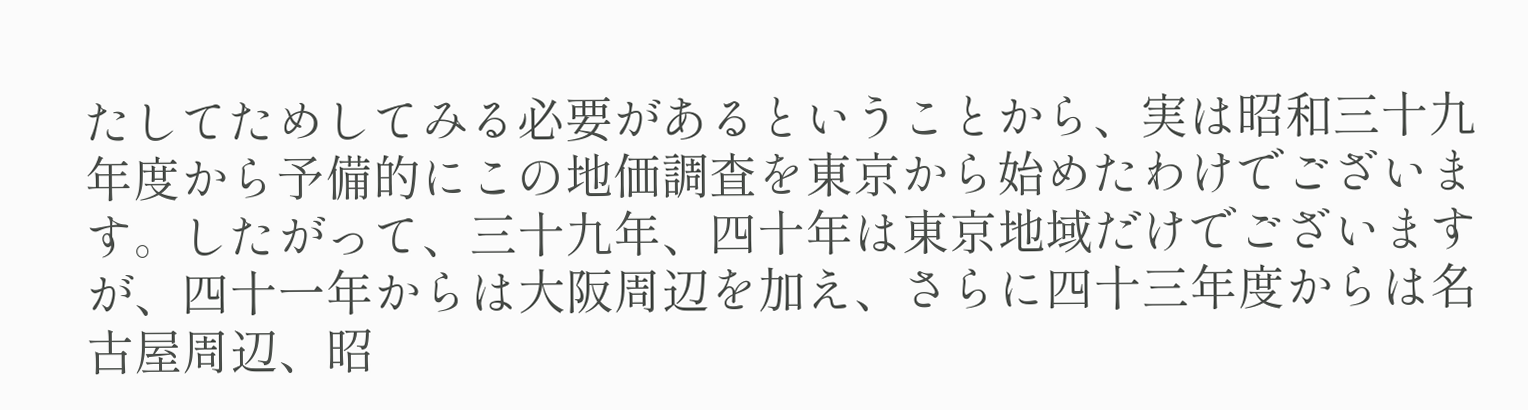たしてためしてみる必要があるということから、実は昭和三十九年度から予備的にこの地価調査を東京から始めたわけでございます。したがって、三十九年、四十年は東京地域だけでございますが、四十一年からは大阪周辺を加え、さらに四十三年度からは名古屋周辺、昭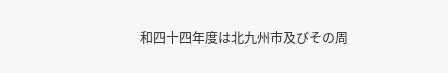和四十四年度は北九州市及びその周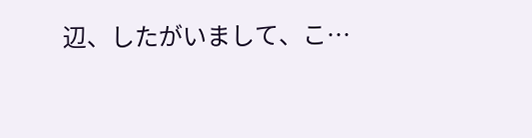辺、したがいまして、こ…